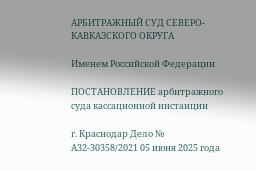АРБИТРАЖНЫЙ СУД СЕВЕРО-КАВКАЗСКОГО ОКРУГА

Именем Российской Федерации

ПОСТАНОВЛЕНИЕ арбитражного суда кассационной инстанции

г. Краснодар Дело № А32-30358/2021 05 июня 2025 года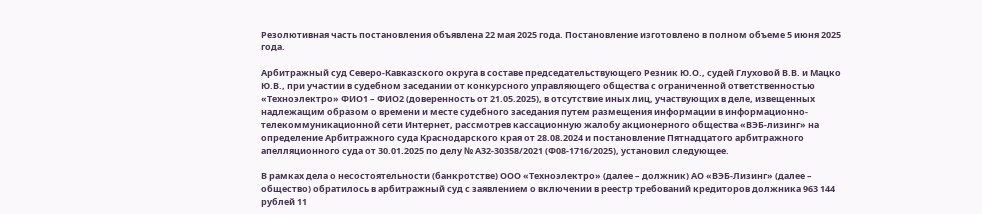Резолютивная часть постановления объявлена 22 мая 2025 года. Постановление изготовлено в полном объеме 5 июня 2025 года.

Арбитражный суд Северо-Кавказского округа в составе председательствующего Резник Ю.О., судей Глуховой В.В. и Мацко Ю.В., при участии в судебном заседании от конкурсного управляющего общества с ограниченной ответственностью «Техноэлектро» ФИО1 – ФИО2 (доверенность от 21.05.2025), в отсутствие иных лиц, участвующих в деле, извещенных надлежащим образом о времени и месте судебного заседания путем размещения информации в информационно-телекоммуникационной сети Интернет, рассмотрев кассационную жалобу акционерного общества «ВЭБ-лизинг» на определение Арбитражного суда Краснодарского края от 28.08.2024 и постановление Пятнадцатого арбитражного апелляционного суда от 30.01.2025 по делу № А32-30358/2021 (Ф08-1716/2025), установил следующее.

В рамках дела о несостоятельности (банкротстве) ООО «Техноэлектро» (далее – должник) АО «ВЭБ-Лизинг» (далее – общество) обратилось в арбитражный суд с заявлением о включении в реестр требований кредиторов должника 963 144 рублей 11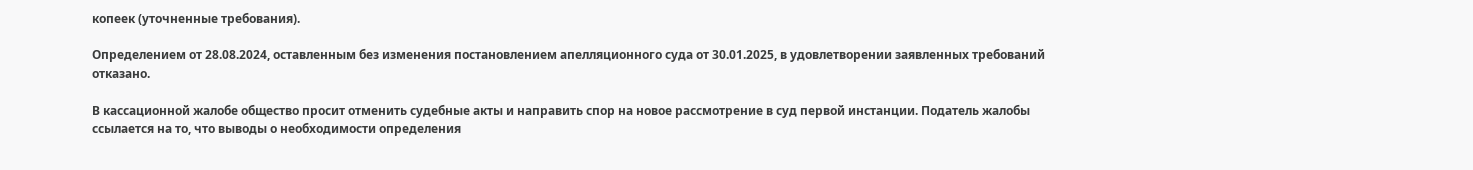копеек (уточненные требования).

Определением от 28.08.2024, оставленным без изменения постановлением апелляционного суда от 30.01.2025, в удовлетворении заявленных требований отказано.

В кассационной жалобе общество просит отменить судебные акты и направить спор на новое рассмотрение в суд первой инстанции. Податель жалобы ссылается на то, что выводы о необходимости определения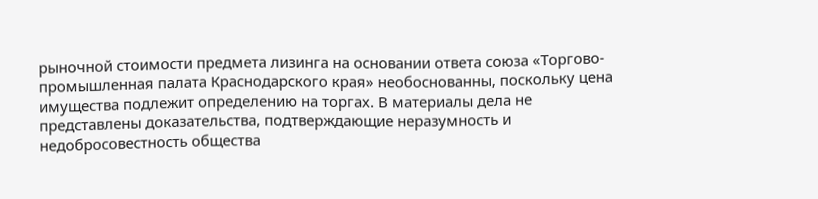рыночной стоимости предмета лизинга на основании ответа союза «Торгово-промышленная палата Краснодарского края» необоснованны, поскольку цена имущества подлежит определению на торгах. В материалы дела не представлены доказательства, подтверждающие неразумность и недобросовестность общества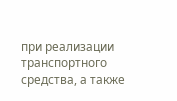при реализации транспортного средства, а также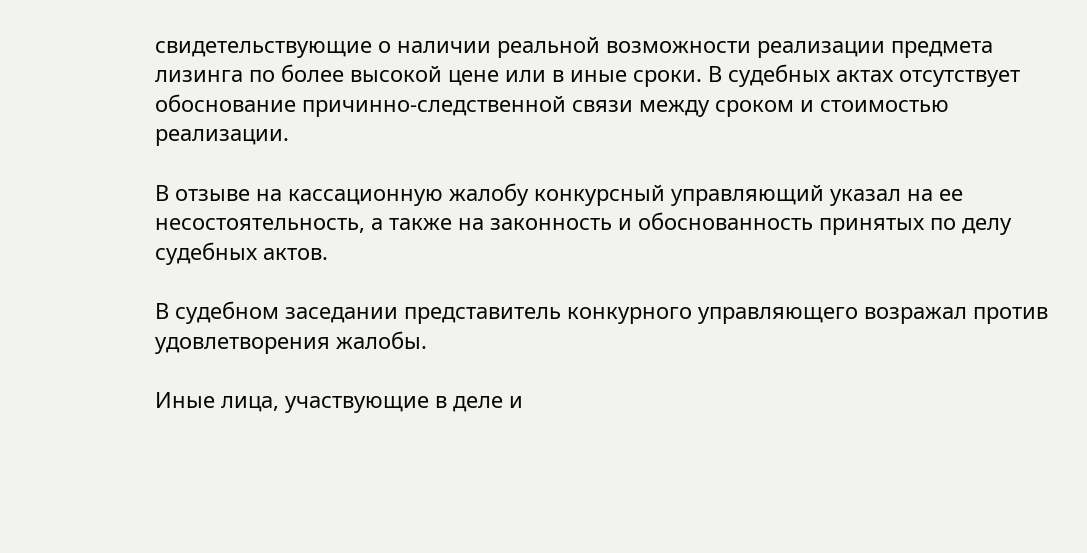свидетельствующие о наличии реальной возможности реализации предмета лизинга по более высокой цене или в иные сроки. В судебных актах отсутствует обоснование причинно-следственной связи между сроком и стоимостью реализации.

В отзыве на кассационную жалобу конкурсный управляющий указал на ее несостоятельность, а также на законность и обоснованность принятых по делу судебных актов.

В судебном заседании представитель конкурного управляющего возражал против удовлетворения жалобы.

Иные лица, участвующие в деле и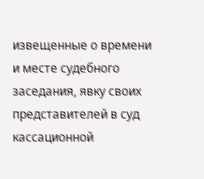извещенные о времени и месте судебного заседания, явку своих представителей в суд кассационной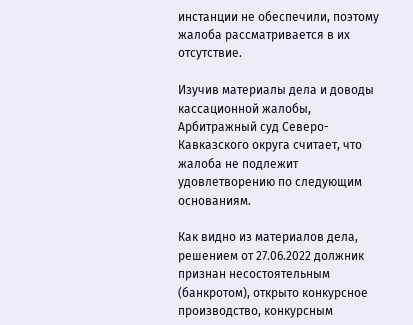инстанции не обеспечили, поэтому жалоба рассматривается в их отсутствие.

Изучив материалы дела и доводы кассационной жалобы, Арбитражный суд Северо-Кавказского округа считает, что жалоба не подлежит удовлетворению по следующим основаниям.

Как видно из материалов дела, решением от 27.06.2022 должник признан несостоятельным (банкротом), открыто конкурсное производство, конкурсным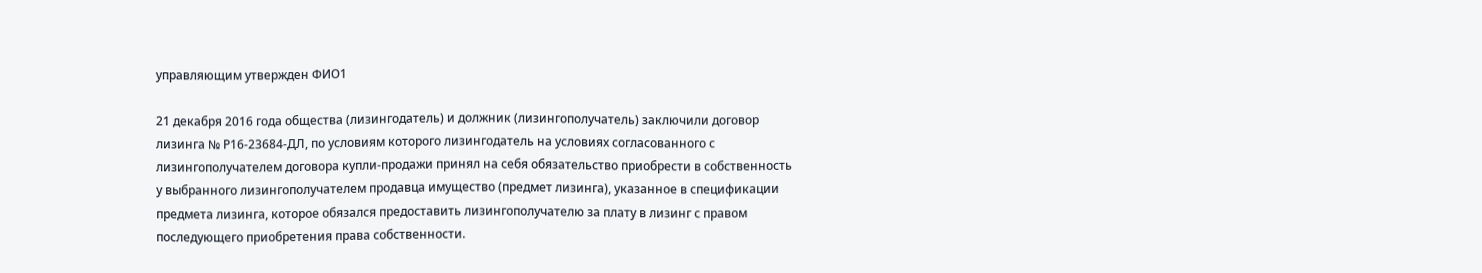управляющим утвержден ФИО1

21 декабря 2016 года общества (лизингодатель) и должник (лизингополучатель) заключили договор лизинга № Р16-23684-ДЛ, по условиям которого лизингодатель на условиях согласованного с лизингополучателем договора купли-продажи принял на себя обязательство приобрести в собственность у выбранного лизингополучателем продавца имущество (предмет лизинга), указанное в спецификации предмета лизинга, которое обязался предоставить лизингополучателю за плату в лизинг с правом последующего приобретения права собственности.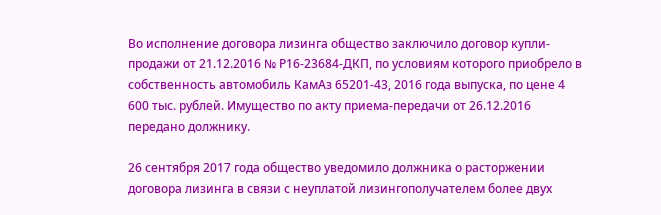Во исполнение договора лизинга общество заключило договор купли-продажи от 21.12.2016 № Р16-23684-ДКП, по условиям которого приобрело в собственность автомобиль КамАз 65201-43, 2016 года выпуска, по цене 4 600 тыс. рублей. Имущество по акту приема-передачи от 26.12.2016 передано должнику.

26 сентября 2017 года общество уведомило должника о расторжении договора лизинга в связи с неуплатой лизингополучателем более двух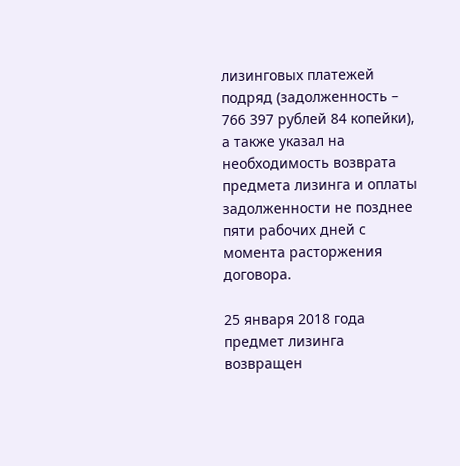лизинговых платежей подряд (задолженность – 766 397 рублей 84 копейки), а также указал на необходимость возврата предмета лизинга и оплаты задолженности не позднее пяти рабочих дней с момента расторжения договора.

25 января 2018 года предмет лизинга возвращен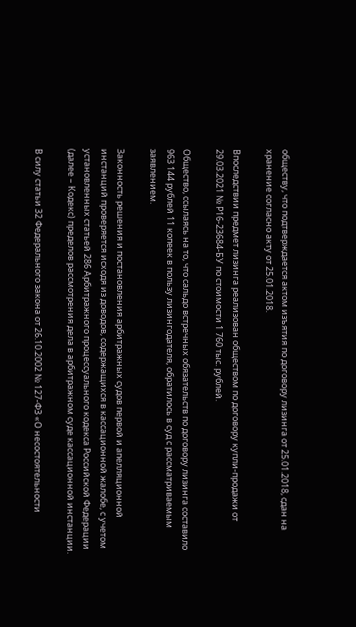обществу, что подтверждается актом изъятия по договору лизинга от 25.01.2018, сдан на хранение согласно акту от 25.01.2018.

Впоследствии предмет лизинга реализован обществом по договору купли-продажи от 29.03.2021 № Р16-23684-БУ по стоимости 1 760 тыс. рублей.

Общество, ссылаясь на то, что сальдо встречных обязательств по договору лизинга составило 963 144 рублей 11 копеек в пользу лизингодателя, обратилось в суд с рассматриваемым заявлением.

Законность решения и постановления арбитражных судов первой и апелляционной инстанций проверяется исходя из доводов, содержащихся в кассационной жалобе, с учетом установленных статьей 286 Арбитражного процессуального кодекса Российской Федерации (далее – Кодекс) пределов рассмотрения дела в арбитражном суде кассационной инстанции.

В силу статьи 32 Федерального закона от 26.10.2002 № 127-ФЗ «О несостоятельности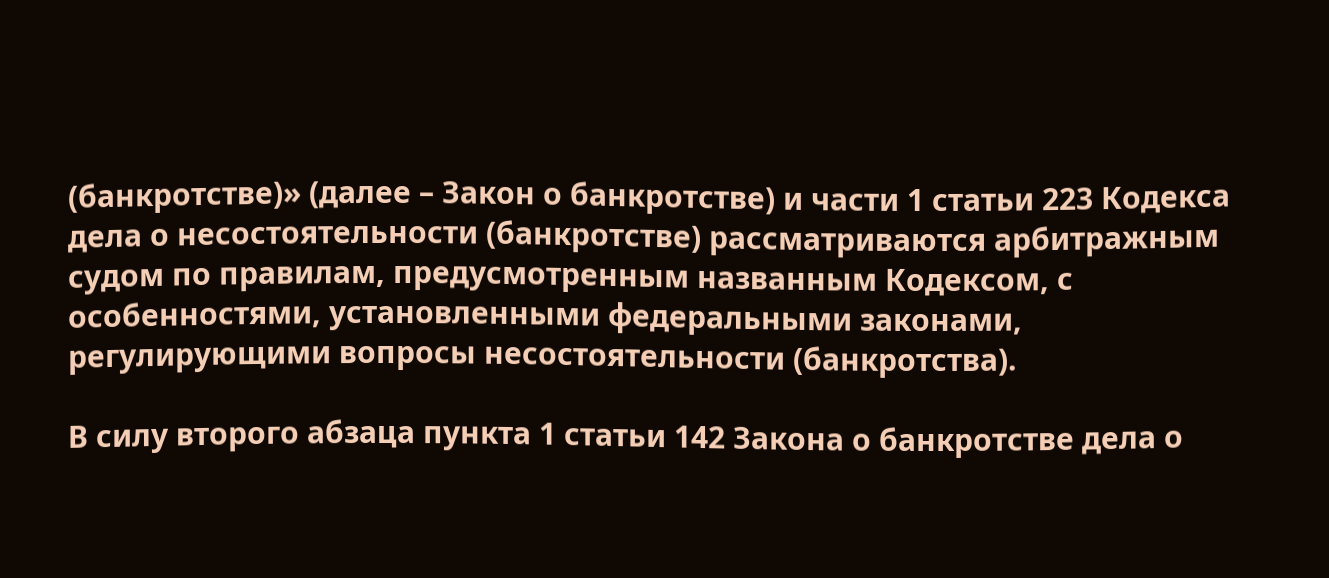(банкротстве)» (далее – Закон о банкротстве) и части 1 статьи 223 Кодекса дела о несостоятельности (банкротстве) рассматриваются арбитражным судом по правилам, предусмотренным названным Кодексом, с особенностями, установленными федеральными законами, регулирующими вопросы несостоятельности (банкротства).

В силу второго абзаца пункта 1 статьи 142 Закона о банкротстве дела о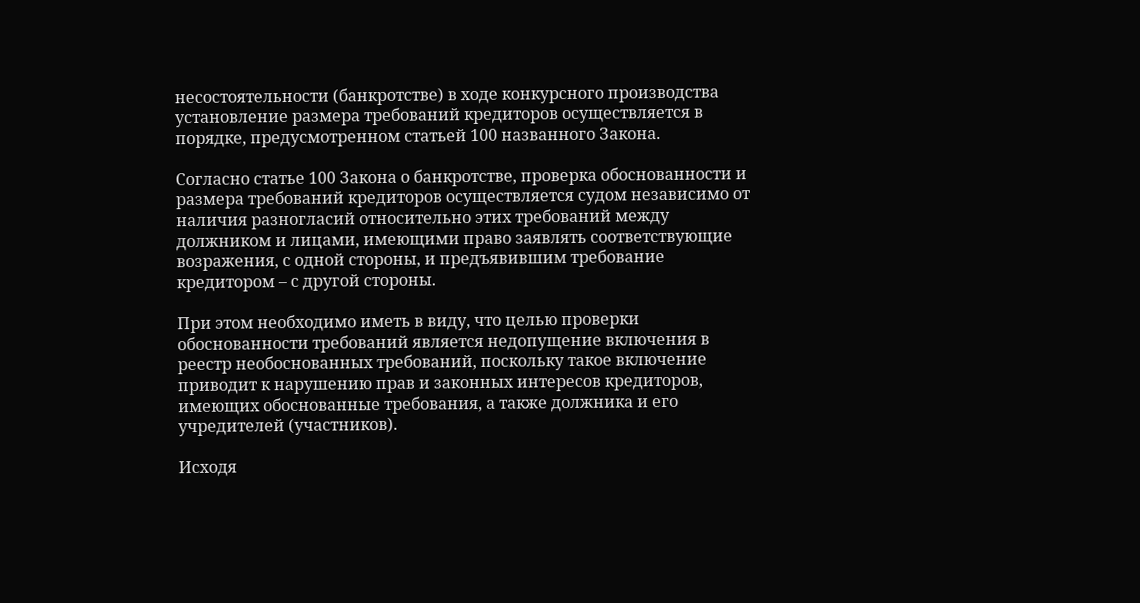несостоятельности (банкротстве) в ходе конкурсного производства установление размера требований кредиторов осуществляется в порядке, предусмотренном статьей 100 названного Закона.

Согласно статье 100 Закона о банкротстве, проверка обоснованности и размера требований кредиторов осуществляется судом независимо от наличия разногласий относительно этих требований между должником и лицами, имеющими право заявлять соответствующие возражения, с одной стороны, и предъявившим требование кредитором – с другой стороны.

При этом необходимо иметь в виду, что целью проверки обоснованности требований является недопущение включения в реестр необоснованных требований, поскольку такое включение приводит к нарушению прав и законных интересов кредиторов, имеющих обоснованные требования, а также должника и его учредителей (участников).

Исходя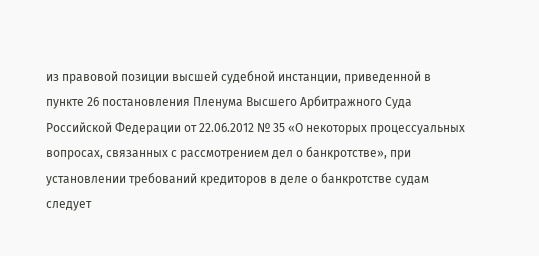из правовой позиции высшей судебной инстанции, приведенной в пункте 26 постановления Пленума Высшего Арбитражного Суда Российской Федерации от 22.06.2012 № 35 «О некоторых процессуальных вопросах, связанных с рассмотрением дел о банкротстве», при установлении требований кредиторов в деле о банкротстве судам следует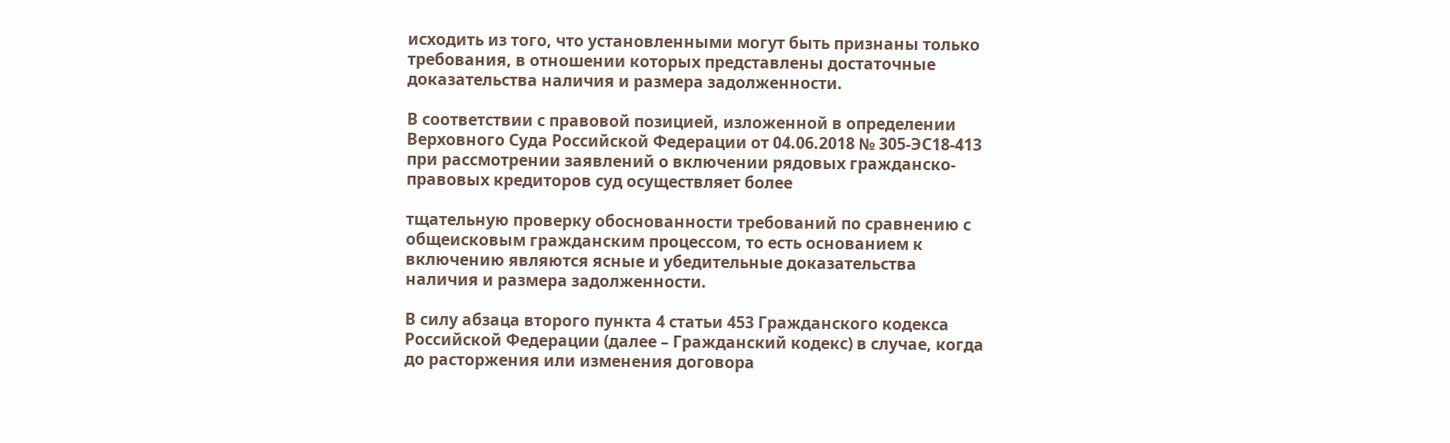исходить из того, что установленными могут быть признаны только требования, в отношении которых представлены достаточные доказательства наличия и размера задолженности.

В соответствии с правовой позицией, изложенной в определении Верховного Суда Российской Федерации от 04.06.2018 № 305-ЭС18-413 при рассмотрении заявлений о включении рядовых гражданско-правовых кредиторов суд осуществляет более

тщательную проверку обоснованности требований по сравнению с общеисковым гражданским процессом, то есть основанием к включению являются ясные и убедительные доказательства наличия и размера задолженности.

В силу абзаца второго пункта 4 статьи 453 Гражданского кодекса Российской Федерации (далее – Гражданский кодекс) в случае, когда до расторжения или изменения договора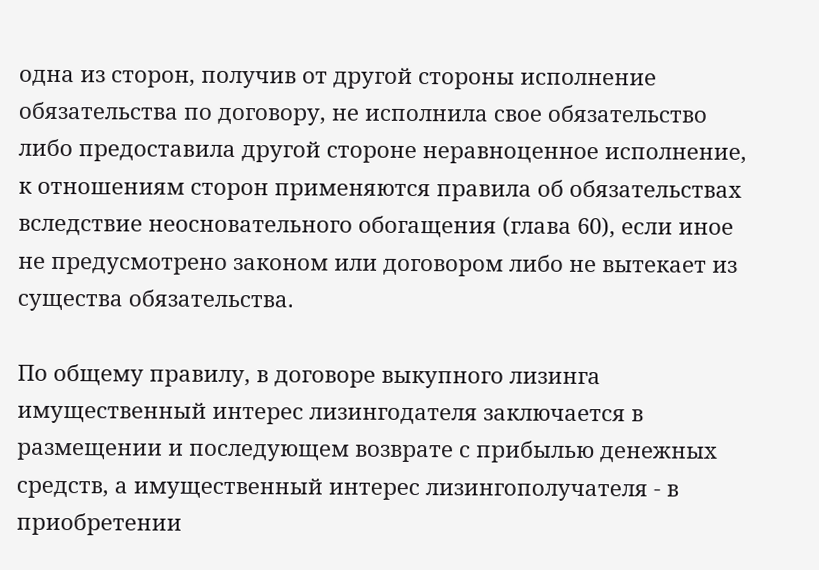одна из сторон, получив от другой стороны исполнение обязательства по договору, не исполнила свое обязательство либо предоставила другой стороне неравноценное исполнение, к отношениям сторон применяются правила об обязательствах вследствие неосновательного обогащения (глава 60), если иное не предусмотрено законом или договором либо не вытекает из существа обязательства.

По общему правилу, в договоре выкупного лизинга имущественный интерес лизингодателя заключается в размещении и последующем возврате с прибылью денежных средств, а имущественный интерес лизингополучателя - в приобретении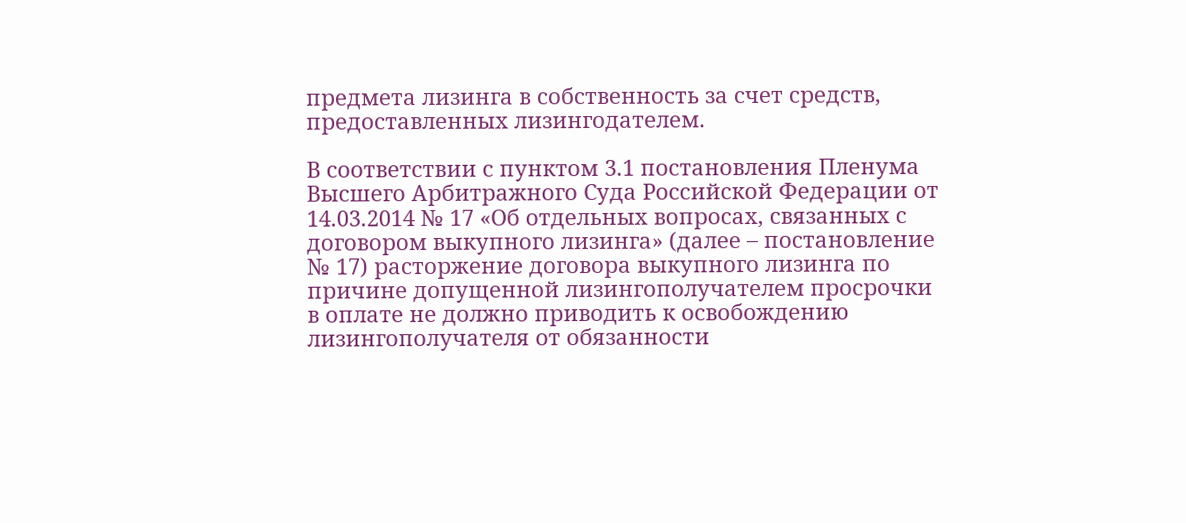предмета лизинга в собственность за счет средств, предоставленных лизингодателем.

В соответствии с пунктом 3.1 постановления Пленума Высшего Арбитражного Суда Российской Федерации от 14.03.2014 № 17 «Об отдельных вопросах, связанных с договором выкупного лизинга» (далее – постановление № 17) расторжение договора выкупного лизинга по причине допущенной лизингополучателем просрочки в оплате не должно приводить к освобождению лизингополучателя от обязанности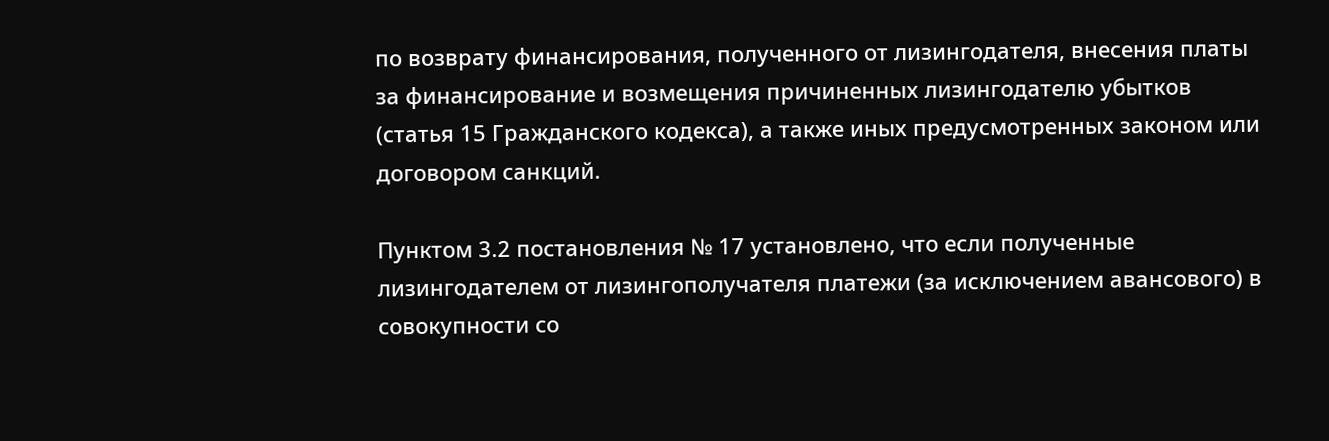по возврату финансирования, полученного от лизингодателя, внесения платы за финансирование и возмещения причиненных лизингодателю убытков (статья 15 Гражданского кодекса), а также иных предусмотренных законом или договором санкций.

Пунктом 3.2 постановления № 17 установлено, что если полученные лизингодателем от лизингополучателя платежи (за исключением авансового) в совокупности со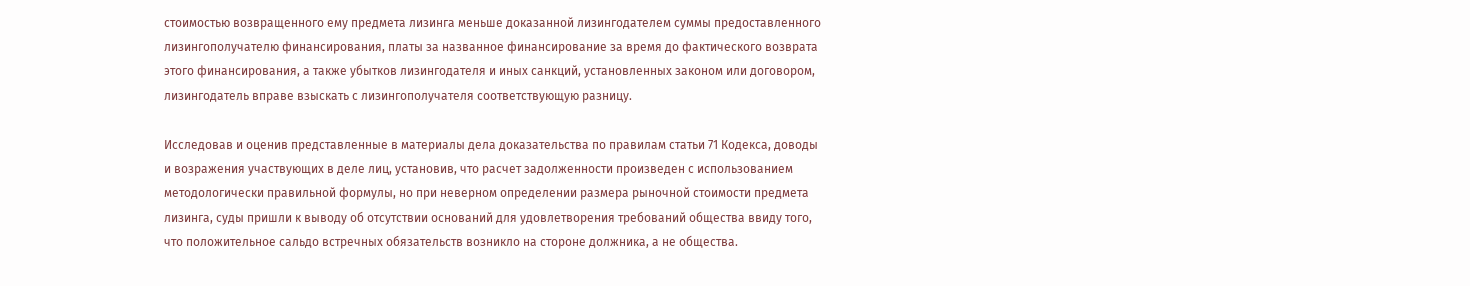стоимостью возвращенного ему предмета лизинга меньше доказанной лизингодателем суммы предоставленного лизингополучателю финансирования, платы за названное финансирование за время до фактического возврата этого финансирования, а также убытков лизингодателя и иных санкций, установленных законом или договором, лизингодатель вправе взыскать с лизингополучателя соответствующую разницу.

Исследовав и оценив представленные в материалы дела доказательства по правилам статьи 71 Кодекса, доводы и возражения участвующих в деле лиц, установив, что расчет задолженности произведен с использованием методологически правильной формулы, но при неверном определении размера рыночной стоимости предмета лизинга, суды пришли к выводу об отсутствии оснований для удовлетворения требований общества ввиду того, что положительное сальдо встречных обязательств возникло на стороне должника, а не общества.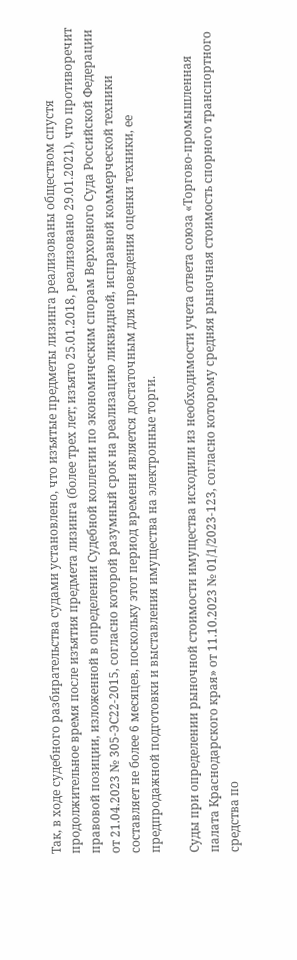Так, в ходе судебного разбирательства судами установлено, что изъятые предметы лизинга реализованы обществом спустя продолжительное время после изъятия предмета лизинга (более трех лет; изъято 25.01.2018, реализовано 29.01.2021), что противоречит правовой позиции, изложенной в определении Судебной коллегии по экономическим спорам Верховного Суда Российской Федерации от 21.04.2023 № 305-ЭС22-2015, согласно которой разумный срок на реализацию ликвидной, исправной коммерческой техники составляет не более 6 месяцев, поскольку этот период времени является достаточным для проведения оценки техники, ее предпродажной подготовки и выставления имущества на электронные торги.

Суды при определении рыночной стоимости имущества исходили из необходимости учета ответа союза «Торгово-промышленная палата Краснодарского края» от 11.10.2023 № 01/1/2023-123, согласно которому средняя рыночная стоимость спорного транспортного средства по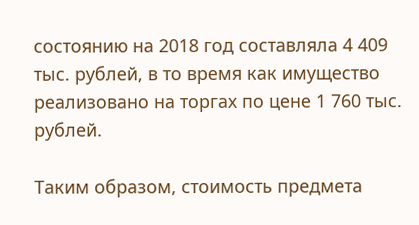состоянию на 2018 год составляла 4 409 тыс. рублей, в то время как имущество реализовано на торгах по цене 1 760 тыс. рублей.

Таким образом, стоимость предмета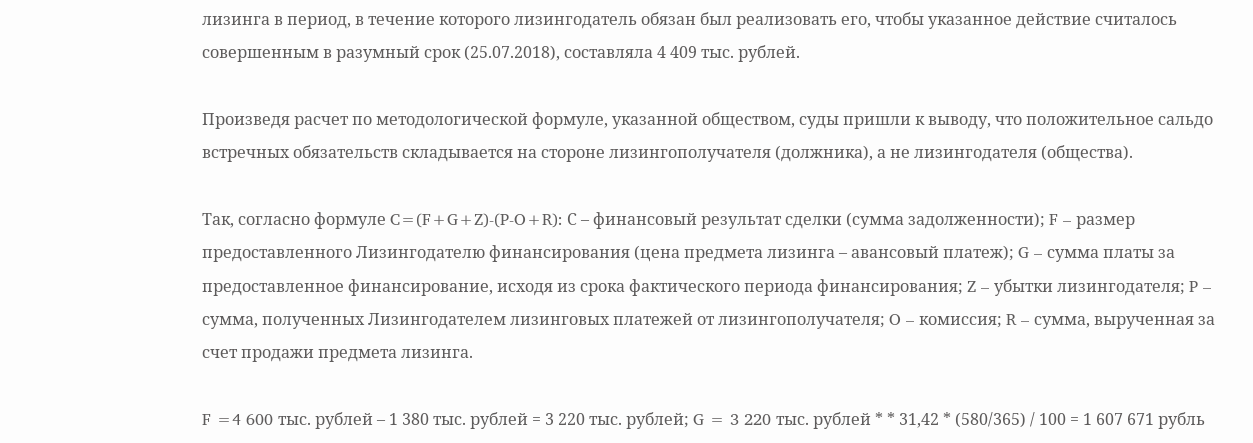лизинга в период, в течение которого лизингодатель обязан был реализовать его, чтобы указанное действие считалось совершенным в разумный срок (25.07.2018), составляла 4 409 тыс. рублей.

Произведя расчет по методологической формуле, указанной обществом, суды пришли к выводу, что положительное сальдо встречных обязательств складывается на стороне лизингополучателя (должника), а не лизингодателя (общества).

Так, согласно формуле C=(F+G+Z)-(P-O+R): С – финансовый результат сделки (сумма задолженности); F – размер предоставленного Лизингодателю финансирования (цена предмета лизинга – авансовый платеж); G – сумма платы за предоставленное финансирование, исходя из срока фактического периода финансирования; Z – убытки лизингодателя; P – сумма, полученных Лизингодателем лизинговых платежей от лизингополучателя; O – комиссия; R – сумма, вырученная за счет продажи предмета лизинга.

F =4 600 тыс. рублей – 1 380 тыс. рублей = 3 220 тыс. рублей; G = 3 220 тыс. рублей * * 31,42 * (580/365) / 100 = 1 607 671 рубль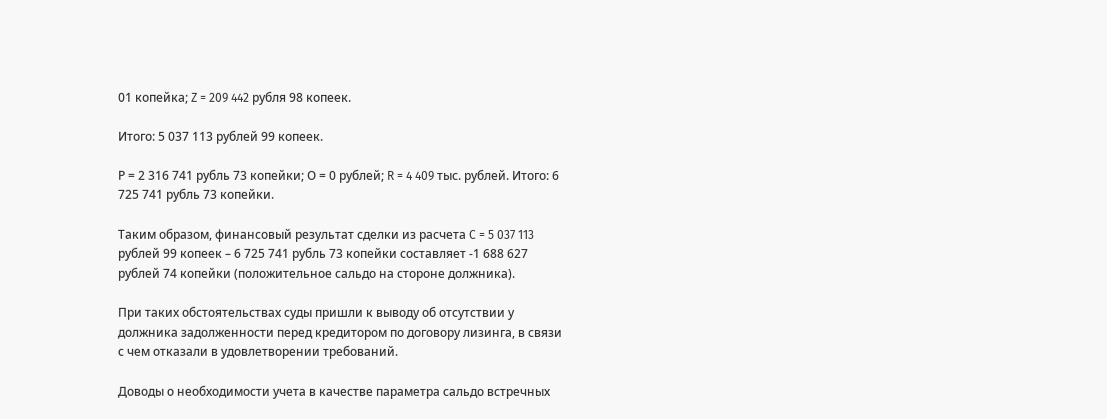01 копейка; Z = 209 442 рубля 98 копеек.

Итого: 5 037 113 рублей 99 копеек.

Р = 2 316 741 рубль 73 копейки; О = 0 рублей; R = 4 409 тыс. рублей. Итого: 6 725 741 рубль 73 копейки.

Таким образом, финансовый результат сделки из расчета C = 5 037 113 рублей 99 копеек – 6 725 741 рубль 73 копейки составляет -1 688 627 рублей 74 копейки (положительное сальдо на стороне должника).

При таких обстоятельствах суды пришли к выводу об отсутствии у должника задолженности перед кредитором по договору лизинга, в связи с чем отказали в удовлетворении требований.

Доводы о необходимости учета в качестве параметра сальдо встречных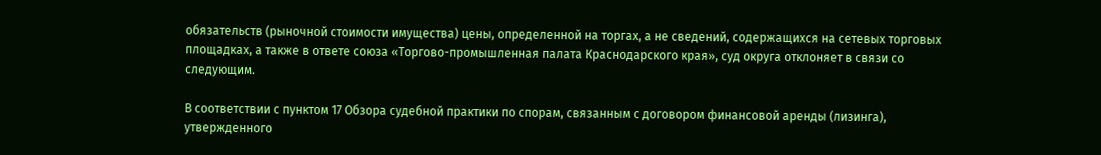обязательств (рыночной стоимости имущества) цены, определенной на торгах, а не сведений, содержащихся на сетевых торговых площадках, а также в ответе союза «Торгово-промышленная палата Краснодарского края», суд округа отклоняет в связи со следующим.

В соответствии с пунктом 17 Обзора судебной практики по спорам, связанным с договором финансовой аренды (лизинга), утвержденного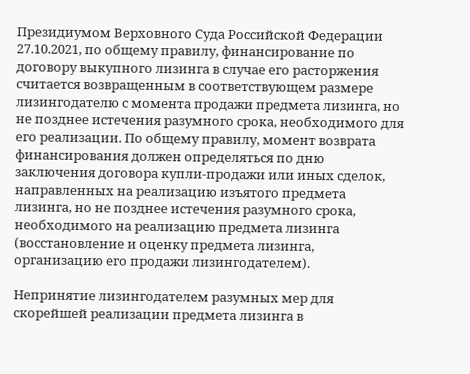Президиумом Верховного Суда Российской Федерации 27.10.2021, по общему правилу, финансирование по договору выкупного лизинга в случае его расторжения считается возвращенным в соответствующем размере лизингодателю с момента продажи предмета лизинга, но не позднее истечения разумного срока, необходимого для его реализации. По общему правилу, момент возврата финансирования должен определяться по дню заключения договора купли-продажи или иных сделок, направленных на реализацию изъятого предмета лизинга, но не позднее истечения разумного срока, необходимого на реализацию предмета лизинга (восстановление и оценку предмета лизинга, организацию его продажи лизингодателем).

Непринятие лизингодателем разумных мер для скорейшей реализации предмета лизинга в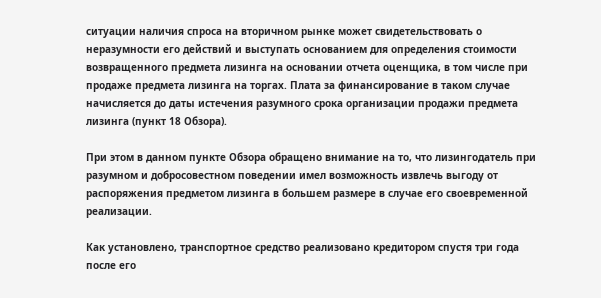ситуации наличия спроса на вторичном рынке может свидетельствовать о неразумности его действий и выступать основанием для определения стоимости возвращенного предмета лизинга на основании отчета оценщика, в том числе при продаже предмета лизинга на торгах. Плата за финансирование в таком случае начисляется до даты истечения разумного срока организации продажи предмета лизинга (пункт 18 Обзора).

При этом в данном пункте Обзора обращено внимание на то, что лизингодатель при разумном и добросовестном поведении имел возможность извлечь выгоду от распоряжения предметом лизинга в большем размере в случае его своевременной реализации.

Как установлено, транспортное средство реализовано кредитором спустя три года после его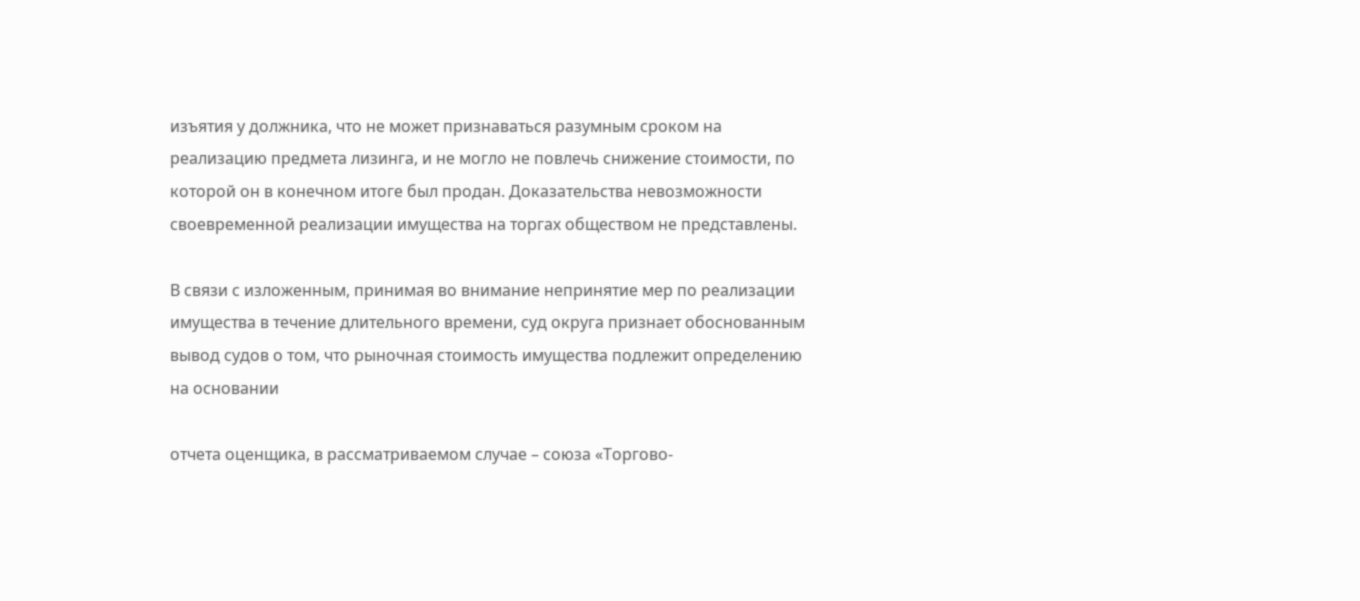изъятия у должника, что не может признаваться разумным сроком на реализацию предмета лизинга, и не могло не повлечь снижение стоимости, по которой он в конечном итоге был продан. Доказательства невозможности своевременной реализации имущества на торгах обществом не представлены.

В связи с изложенным, принимая во внимание непринятие мер по реализации имущества в течение длительного времени, суд округа признает обоснованным вывод судов о том, что рыночная стоимость имущества подлежит определению на основании

отчета оценщика, в рассматриваемом случае – союза «Торгово-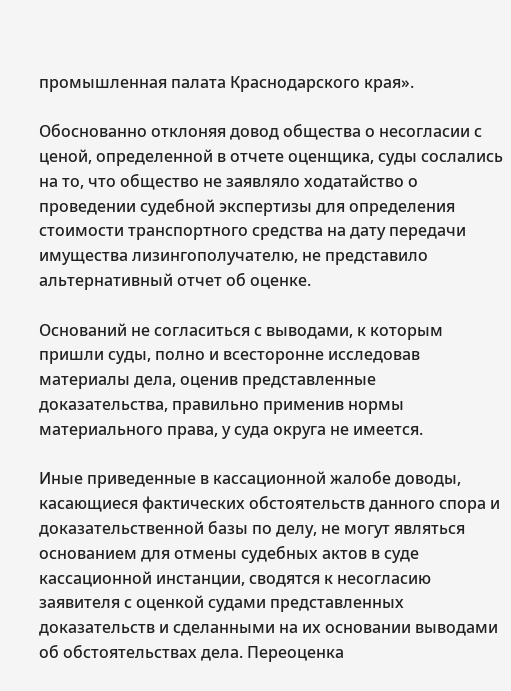промышленная палата Краснодарского края».

Обоснованно отклоняя довод общества о несогласии с ценой, определенной в отчете оценщика, суды сослались на то, что общество не заявляло ходатайство о проведении судебной экспертизы для определения стоимости транспортного средства на дату передачи имущества лизингополучателю, не представило альтернативный отчет об оценке.

Оснований не согласиться с выводами, к которым пришли суды, полно и всесторонне исследовав материалы дела, оценив представленные доказательства, правильно применив нормы материального права, у суда округа не имеется.

Иные приведенные в кассационной жалобе доводы, касающиеся фактических обстоятельств данного спора и доказательственной базы по делу, не могут являться основанием для отмены судебных актов в суде кассационной инстанции, сводятся к несогласию заявителя с оценкой судами представленных доказательств и сделанными на их основании выводами об обстоятельствах дела. Переоценка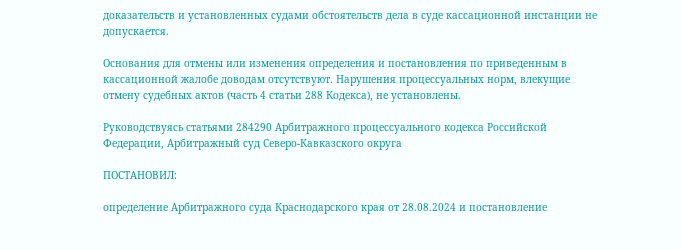доказательств и установленных судами обстоятельств дела в суде кассационной инстанции не допускается.

Основания для отмены или изменения определения и постановления по приведенным в кассационной жалобе доводам отсутствуют. Нарушения процессуальных норм, влекущие отмену судебных актов (часть 4 статьи 288 Кодекса), не установлены.

Руководствуясь статьями 284290 Арбитражного процессуального кодекса Российской Федерации, Арбитражный суд Северо-Кавказского округа

ПОСТАНОВИЛ:

определение Арбитражного суда Краснодарского края от 28.08.2024 и постановление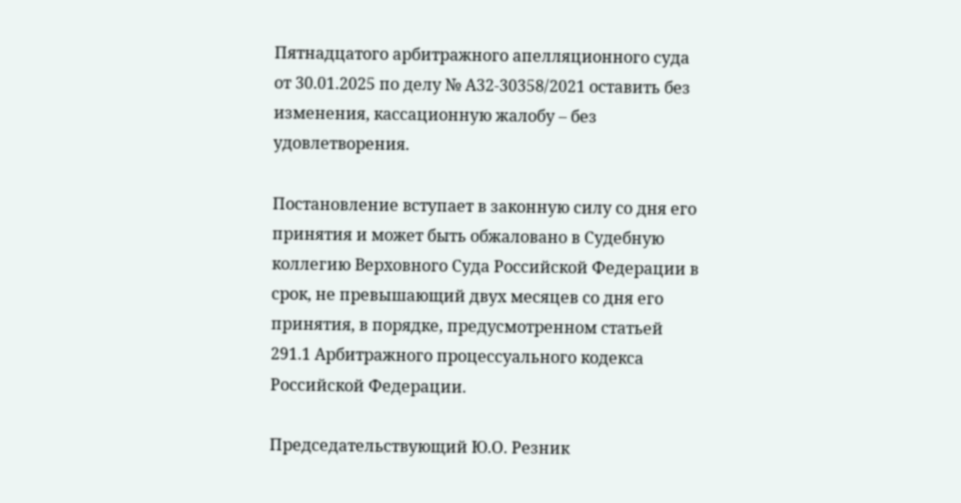Пятнадцатого арбитражного апелляционного суда от 30.01.2025 по делу № А32-30358/2021 оставить без изменения, кассационную жалобу – без удовлетворения.

Постановление вступает в законную силу со дня его принятия и может быть обжаловано в Судебную коллегию Верховного Суда Российской Федерации в срок, не превышающий двух месяцев со дня его принятия, в порядке, предусмотренном статьей 291.1 Арбитражного процессуального кодекса Российской Федерации.

Председательствующий Ю.О. Резник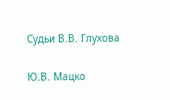Судьи В.В. Глухова

Ю.В. Мацко